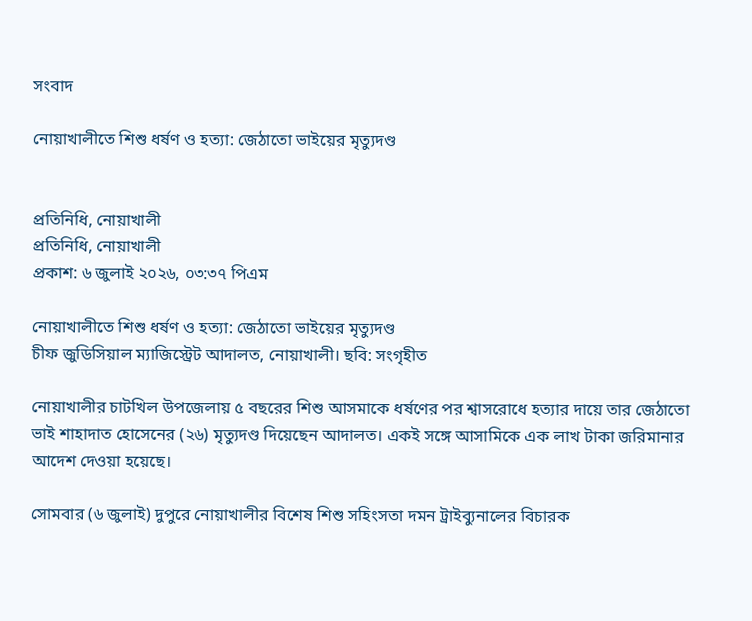সংবাদ

নোয়াখালীতে শিশু ধর্ষণ ও হত্যা: জেঠাতো ভাইয়ের মৃত্যুদণ্ড


প্রতিনিধি, নোয়াখালী
প্রতিনিধি, নোয়াখালী
প্রকাশ: ৬ জুলাই ২০২৬, ০৩:৩৭ পিএম

নোয়াখালীতে শিশু ধর্ষণ ও হত্যা: জেঠাতো ভাইয়ের মৃত্যুদণ্ড
চীফ জুডিসিয়াল ম্যাজিস্ট্রেট আদালত, নোয়াখালী। ছবি: সংগৃহীত

নোয়াখালীর চাটখিল উপজেলায় ৫ বছরের শিশু আসমাকে ধর্ষণের পর শ্বাসরোধে হত্যার দায়ে তার জেঠাতো ভাই শাহাদাত হোসেনের (২৬) মৃত্যুদণ্ড দিয়েছেন আদালত। একই সঙ্গে আসামিকে এক লাখ টাকা জরিমানার আদেশ দেওয়া হয়েছে।

সোমবার (৬ জুলাই) দুপুরে নোয়াখালীর বিশেষ শিশু সহিংসতা দমন ট্রাইব্যুনালের বিচারক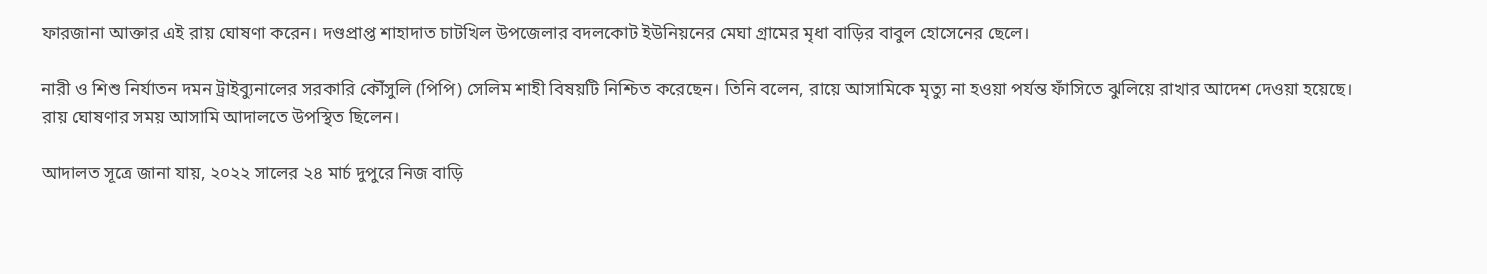ফারজানা আক্তার এই রায় ঘোষণা করেন। দণ্ডপ্রাপ্ত শাহাদাত চাটখিল উপজেলার বদলকোট ইউনিয়নের মেঘা গ্রামের মৃধা বাড়ির বাবুল হোসেনের ছেলে।

নারী ও শিশু নির্যাতন দমন ট্রাইব্যুনালের সরকারি কৌঁসুলি (পিপি) সেলিম শাহী বিষয়টি নিশ্চিত করেছেন। তিনি বলেন, রায়ে আসামিকে মৃত্যু না হওয়া পর্যন্ত ফাঁসিতে ঝুলিয়ে রাখার আদেশ দেওয়া হয়েছে। রায় ঘোষণার সময় আসামি আদালতে উপস্থিত ছিলেন।

আদালত সূত্রে জানা যায়, ২০২২ সালের ২৪ মার্চ দুপুরে নিজ বাড়ি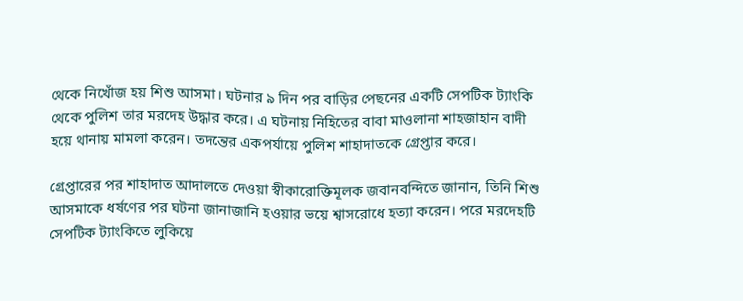থেকে নিখোঁজ হয় শিশু আসমা। ঘটনার ৯ দিন পর বাড়ির পেছনের একটি সেপটিক ট্যাংকি থেকে পুলিশ তার মরদেহ উদ্ধার করে। এ ঘটনায় নিহিতের বাবা মাওলানা শাহজাহান বাদী হয়ে থানায় মামলা করেন। তদন্তের একপর্যায়ে পুলিশ শাহাদাতকে গ্রেপ্তার করে।

গ্রেপ্তারের পর শাহাদাত আদালতে দেওয়া স্বীকারোক্তিমূলক জবানবন্দিতে জানান, তিনি শিশু আসমাকে ধর্ষণের পর ঘটনা জানাজানি হওয়ার ভয়ে শ্বাসরোধে হত্যা করেন। পরে মরদেহটি সেপটিক ট্যাংকিতে লুকিয়ে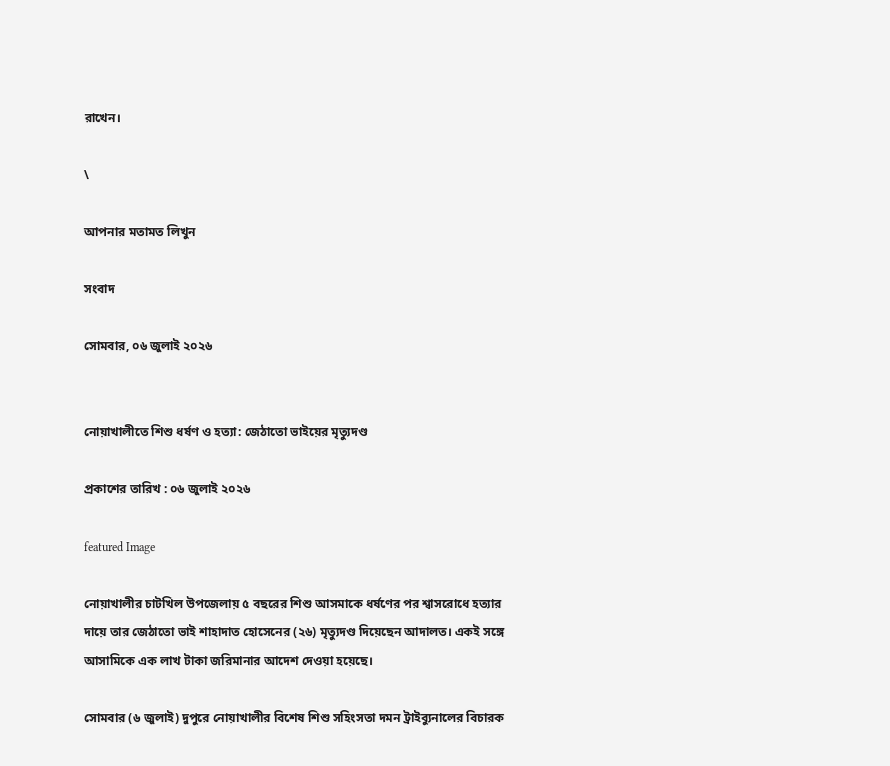রাখেন।

\

আপনার মতামত লিখুন

সংবাদ

সোমবার, ০৬ জুলাই ২০২৬


নোয়াখালীতে শিশু ধর্ষণ ও হত্যা: জেঠাতো ভাইয়ের মৃত্যুদণ্ড

প্রকাশের তারিখ : ০৬ জুলাই ২০২৬

featured Image

নোয়াখালীর চাটখিল উপজেলায় ৫ বছরের শিশু আসমাকে ধর্ষণের পর শ্বাসরোধে হত্যার দায়ে তার জেঠাতো ভাই শাহাদাত হোসেনের (২৬) মৃত্যুদণ্ড দিয়েছেন আদালত। একই সঙ্গে আসামিকে এক লাখ টাকা জরিমানার আদেশ দেওয়া হয়েছে।

সোমবার (৬ জুলাই) দুপুরে নোয়াখালীর বিশেষ শিশু সহিংসতা দমন ট্রাইব্যুনালের বিচারক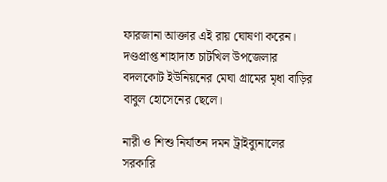ফারজানা আক্তার এই রায় ঘোষণা করেন। দণ্ডপ্রাপ্ত শাহাদাত চাটখিল উপজেলার বদলকোট ইউনিয়নের মেঘা গ্রামের মৃধা বাড়ির বাবুল হোসেনের ছেলে।

নারী ও শিশু নির্যাতন দমন ট্রাইব্যুনালের সরকারি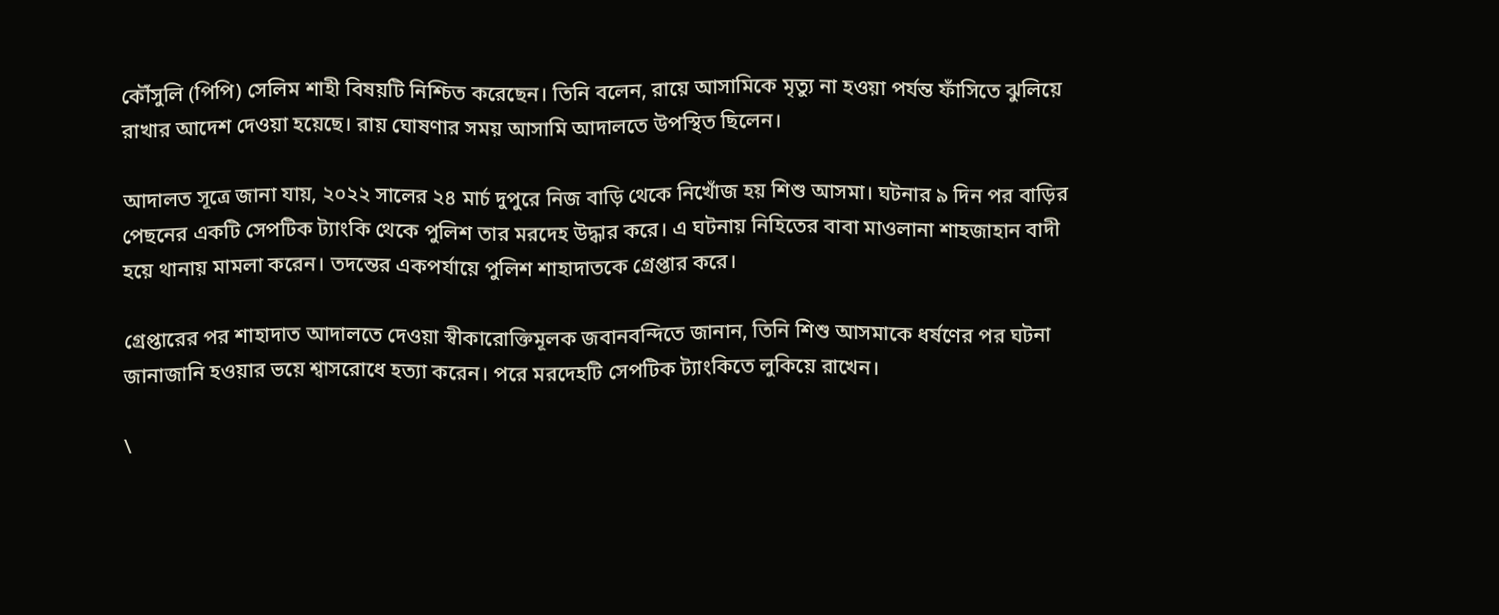কৌঁসুলি (পিপি) সেলিম শাহী বিষয়টি নিশ্চিত করেছেন। তিনি বলেন, রায়ে আসামিকে মৃত্যু না হওয়া পর্যন্ত ফাঁসিতে ঝুলিয়ে রাখার আদেশ দেওয়া হয়েছে। রায় ঘোষণার সময় আসামি আদালতে উপস্থিত ছিলেন।

আদালত সূত্রে জানা যায়, ২০২২ সালের ২৪ মার্চ দুপুরে নিজ বাড়ি থেকে নিখোঁজ হয় শিশু আসমা। ঘটনার ৯ দিন পর বাড়ির পেছনের একটি সেপটিক ট্যাংকি থেকে পুলিশ তার মরদেহ উদ্ধার করে। এ ঘটনায় নিহিতের বাবা মাওলানা শাহজাহান বাদী হয়ে থানায় মামলা করেন। তদন্তের একপর্যায়ে পুলিশ শাহাদাতকে গ্রেপ্তার করে।

গ্রেপ্তারের পর শাহাদাত আদালতে দেওয়া স্বীকারোক্তিমূলক জবানবন্দিতে জানান, তিনি শিশু আসমাকে ধর্ষণের পর ঘটনা জানাজানি হওয়ার ভয়ে শ্বাসরোধে হত্যা করেন। পরে মরদেহটি সেপটিক ট্যাংকিতে লুকিয়ে রাখেন।

\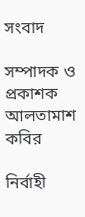সংবাদ

সম্পাদক ও প্রকাশক
আলতামাশ কবির

নির্বাহী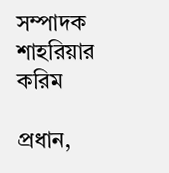সম্পাদক
শাহরিয়ার করিম

প্রধান,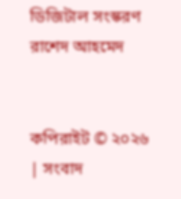ডিজিটাল সংস্করণ
রাশেদ আহমেদ


কপিরাইট © ২০২৬ | সংবাদ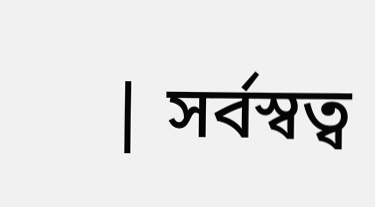| সর্বস্বত্ব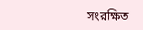সংরক্ষিত